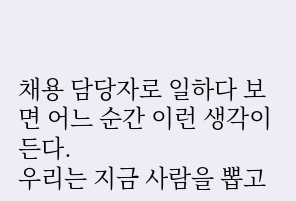채용 담당자로 일하다 보면 어느 순간 이런 생각이 든다.
우리는 지금 사람을 뽑고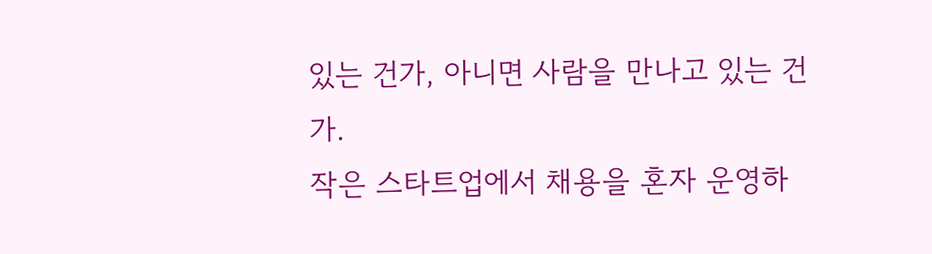있는 건가, 아니면 사람을 만나고 있는 건가.
작은 스타트업에서 채용을 혼자 운영하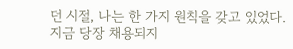던 시절, 나는 한 가지 원칙을 갖고 있었다.
지금 당장 채용되지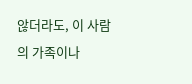않더라도, 이 사람의 가족이나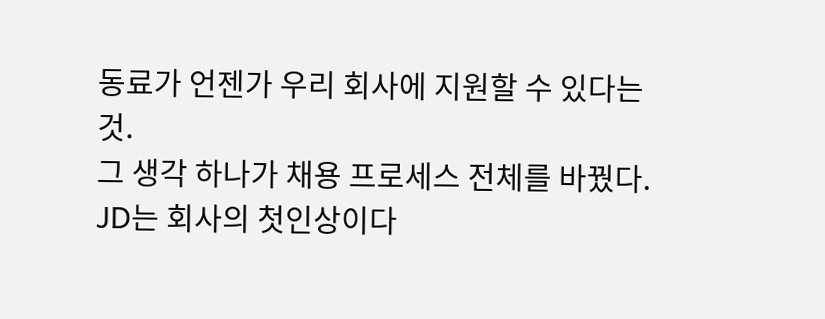동료가 언젠가 우리 회사에 지원할 수 있다는 것.
그 생각 하나가 채용 프로세스 전체를 바꿨다.
JD는 회사의 첫인상이다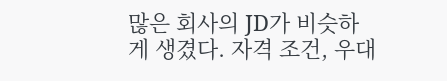많은 회사의 JD가 비슷하게 생겼다. 자격 조건, 우대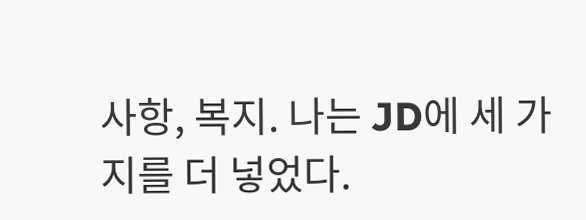사항, 복지. 나는 JD에 세 가지를 더 넣었다.